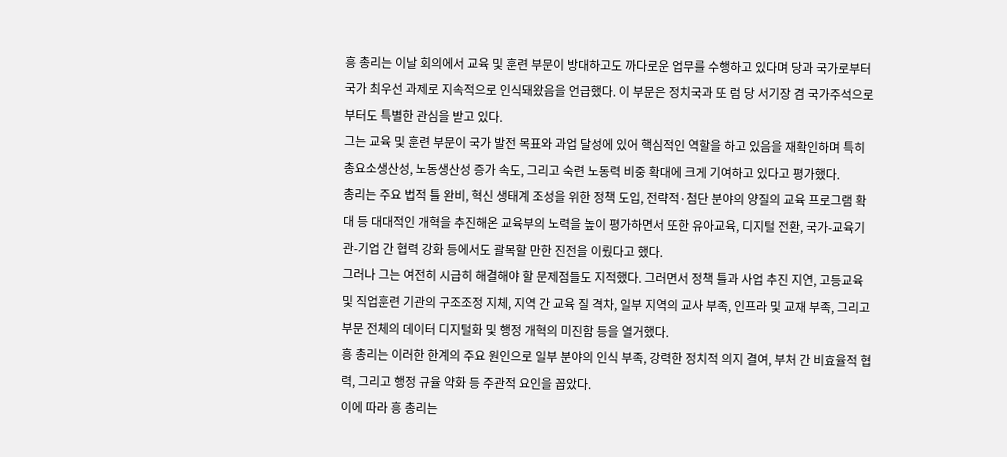흥 총리는 이날 회의에서 교육 및 훈련 부문이 방대하고도 까다로운 업무를 수행하고 있다며 당과 국가로부터 국가 최우선 과제로 지속적으로 인식돼왔음을 언급했다. 이 부문은 정치국과 또 럼 당 서기장 겸 국가주석으로부터도 특별한 관심을 받고 있다.
그는 교육 및 훈련 부문이 국가 발전 목표와 과업 달성에 있어 핵심적인 역할을 하고 있음을 재확인하며 특히 총요소생산성, 노동생산성 증가 속도, 그리고 숙련 노동력 비중 확대에 크게 기여하고 있다고 평가했다.
총리는 주요 법적 틀 완비, 혁신 생태계 조성을 위한 정책 도입, 전략적·첨단 분야의 양질의 교육 프로그램 확대 등 대대적인 개혁을 추진해온 교육부의 노력을 높이 평가하면서 또한 유아교육, 디지털 전환, 국가-교육기관-기업 간 협력 강화 등에서도 괄목할 만한 진전을 이뤘다고 했다.
그러나 그는 여전히 시급히 해결해야 할 문제점들도 지적했다. 그러면서 정책 틀과 사업 추진 지연, 고등교육 및 직업훈련 기관의 구조조정 지체, 지역 간 교육 질 격차, 일부 지역의 교사 부족, 인프라 및 교재 부족, 그리고 부문 전체의 데이터 디지털화 및 행정 개혁의 미진함 등을 열거했다.
흥 총리는 이러한 한계의 주요 원인으로 일부 분야의 인식 부족, 강력한 정치적 의지 결여, 부처 간 비효율적 협력, 그리고 행정 규율 약화 등 주관적 요인을 꼽았다.
이에 따라 흥 총리는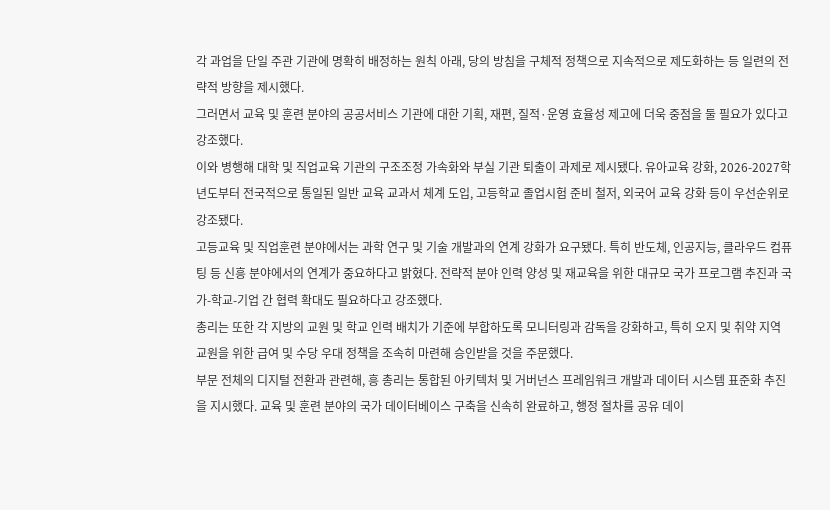각 과업을 단일 주관 기관에 명확히 배정하는 원칙 아래, 당의 방침을 구체적 정책으로 지속적으로 제도화하는 등 일련의 전략적 방향을 제시했다.
그러면서 교육 및 훈련 분야의 공공서비스 기관에 대한 기획, 재편, 질적·운영 효율성 제고에 더욱 중점을 둘 필요가 있다고 강조했다.
이와 병행해 대학 및 직업교육 기관의 구조조정 가속화와 부실 기관 퇴출이 과제로 제시됐다. 유아교육 강화, 2026-2027학년도부터 전국적으로 통일된 일반 교육 교과서 체계 도입, 고등학교 졸업시험 준비 철저, 외국어 교육 강화 등이 우선순위로 강조됐다.
고등교육 및 직업훈련 분야에서는 과학 연구 및 기술 개발과의 연계 강화가 요구됐다. 특히 반도체, 인공지능, 클라우드 컴퓨팅 등 신흥 분야에서의 연계가 중요하다고 밝혔다. 전략적 분야 인력 양성 및 재교육을 위한 대규모 국가 프로그램 추진과 국가-학교-기업 간 협력 확대도 필요하다고 강조했다.
총리는 또한 각 지방의 교원 및 학교 인력 배치가 기준에 부합하도록 모니터링과 감독을 강화하고, 특히 오지 및 취약 지역 교원을 위한 급여 및 수당 우대 정책을 조속히 마련해 승인받을 것을 주문했다.
부문 전체의 디지털 전환과 관련해, 흥 총리는 통합된 아키텍처 및 거버넌스 프레임워크 개발과 데이터 시스템 표준화 추진을 지시했다. 교육 및 훈련 분야의 국가 데이터베이스 구축을 신속히 완료하고, 행정 절차를 공유 데이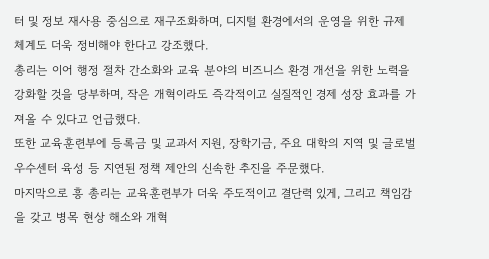터 및 정보 재사용 중심으로 재구조화하며, 디지털 환경에서의 운영을 위한 규제 체계도 더욱 정비해야 한다고 강조했다.
총리는 이어 행정 절차 간소화와 교육 분야의 비즈니스 환경 개선을 위한 노력을 강화할 것을 당부하며, 작은 개혁이라도 즉각적이고 실질적인 경제 성장 효과를 가져올 수 있다고 언급했다.
또한 교육훈련부에 등록금 및 교과서 지원, 장학기금, 주요 대학의 지역 및 글로벌 우수센터 육성 등 지연된 정책 제안의 신속한 추진을 주문했다.
마지막으로 흥 총리는 교육훈련부가 더욱 주도적이고 결단력 있게, 그리고 책임감을 갖고 병목 현상 해소와 개혁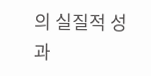의 실질적 성과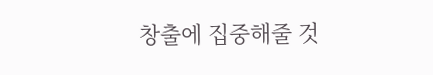창출에 집중해줄 것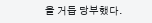을 거듭 당부했다.